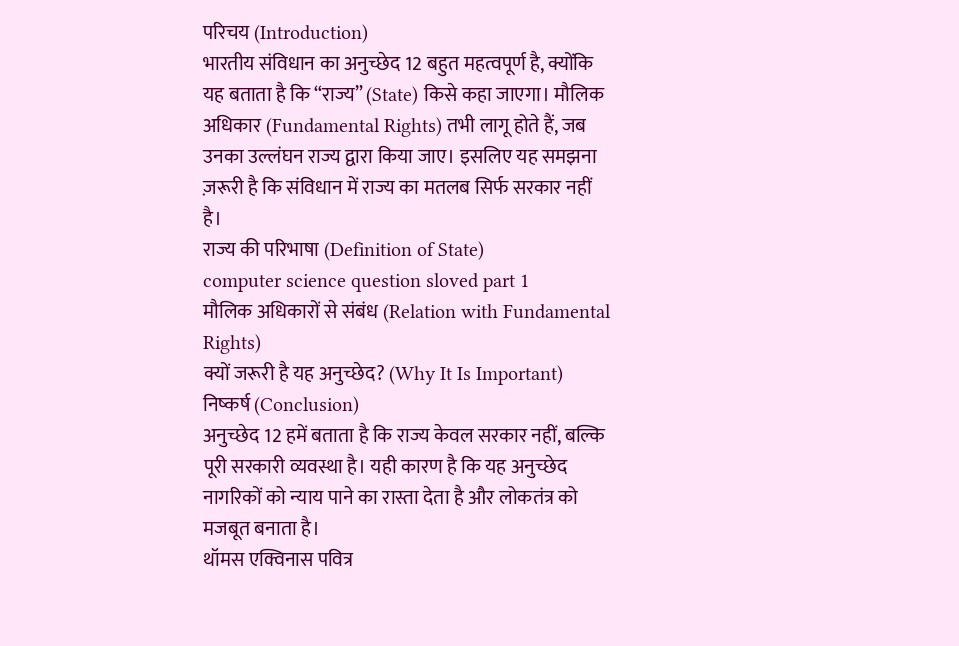परिचय (Introduction)
भारतीय संविधान का अनुच्छेद 12 बहुत महत्वपूर्ण है, क्योंकि यह बताता है कि “राज्य” (State) किसे कहा जाएगा। मौलिक अधिकार (Fundamental Rights) तभी लागू होते हैं, जब उनका उल्लंघन राज्य द्वारा किया जाए। इसलिए यह समझना ज़रूरी है कि संविधान में राज्य का मतलब सिर्फ सरकार नहीं है।
राज्य की परिभाषा (Definition of State)
computer science question sloved part 1
मौलिक अधिकारों से संबंध (Relation with Fundamental Rights)
क्यों जरूरी है यह अनुच्छेद? (Why It Is Important)
निष्कर्ष (Conclusion)
अनुच्छेद 12 हमें बताता है कि राज्य केवल सरकार नहीं, बल्कि पूरी सरकारी व्यवस्था है। यही कारण है कि यह अनुच्छेद नागरिकों को न्याय पाने का रास्ता देता है और लोकतंत्र को मजबूत बनाता है।
थॉमस एक्विनास पवित्र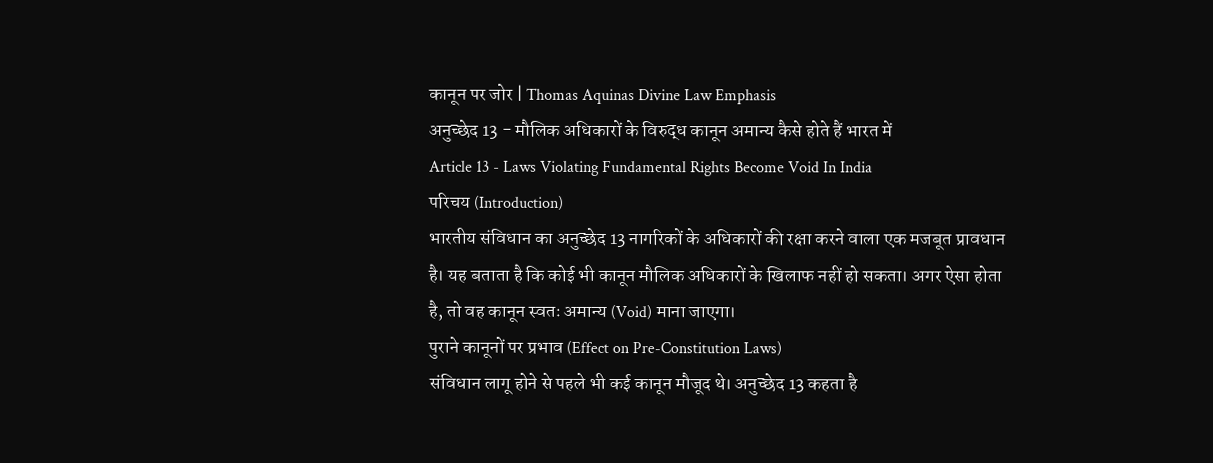कानून पर जोर | Thomas Aquinas Divine Law Emphasis
अनुच्छेद 13 - मौलिक अधिकारों के विरुद्ध कानून अमान्य कैसे होते हैं भारत में
Article 13 - Laws Violating Fundamental Rights Become Void In India
परिचय (Introduction)
भारतीय संविधान का अनुच्छेद 13 नागरिकों के अधिकारों की रक्षा करने वाला एक मजबूत प्रावधान है। यह बताता है कि कोई भी कानून मौलिक अधिकारों के खिलाफ नहीं हो सकता। अगर ऐसा होता है, तो वह कानून स्वतः अमान्य (Void) माना जाएगा।
पुराने कानूनों पर प्रभाव (Effect on Pre-Constitution Laws)
संविधान लागू होने से पहले भी कई कानून मौजूद थे। अनुच्छेद 13 कहता है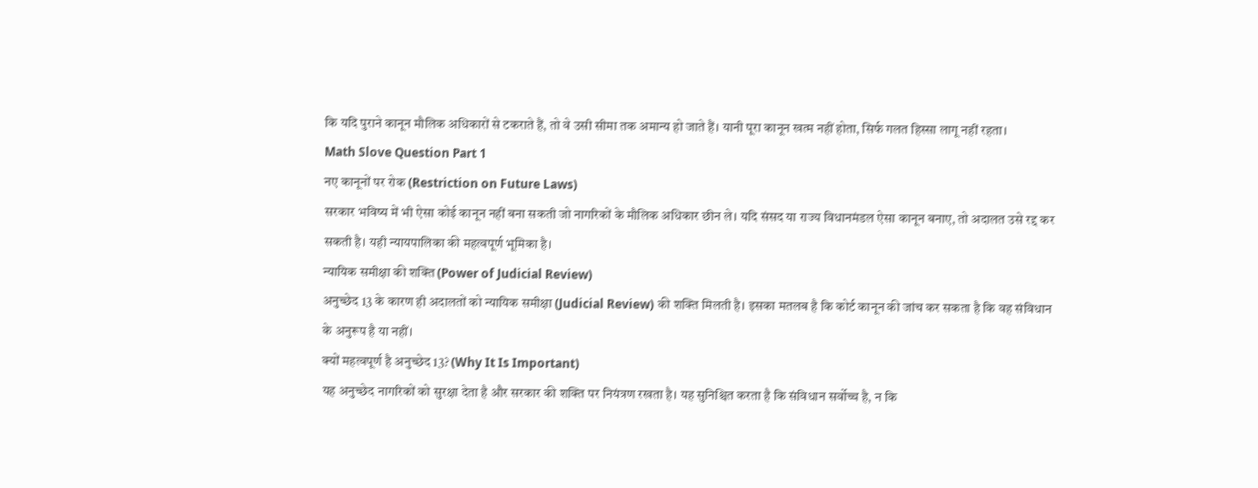कि यदि पुराने कानून मौलिक अधिकारों से टकराते हैं, तो वे उसी सीमा तक अमान्य हो जाते हैं। यानी पूरा कानून खत्म नहीं होता, सिर्फ गलत हिस्सा लागू नहीं रहता।
Math Slove Question Part 1
नए कानूनों पर रोक (Restriction on Future Laws)
सरकार भविष्य में भी ऐसा कोई कानून नहीं बना सकती जो नागरिकों के मौलिक अधिकार छीन ले। यदि संसद या राज्य विधानमंडल ऐसा कानून बनाए, तो अदालत उसे रद्द कर सकती है। यही न्यायपालिका की महत्वपूर्ण भूमिका है।
न्यायिक समीक्षा की शक्ति (Power of Judicial Review)
अनुच्छेद 13 के कारण ही अदालतों को न्यायिक समीक्षा (Judicial Review) की शक्ति मिलती है। इसका मतलब है कि कोर्ट कानून की जांच कर सकता है कि वह संविधान के अनुरूप है या नहीं।
क्यों महत्वपूर्ण है अनुच्छेद 13? (Why It Is Important)
यह अनुच्छेद नागरिकों को सुरक्षा देता है और सरकार की शक्ति पर नियंत्रण रखता है। यह सुनिश्चित करता है कि संविधान सर्वोच्च है, न कि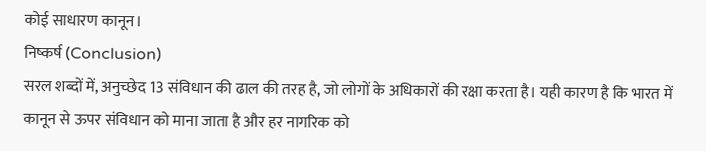कोई साधारण कानून।
निष्कर्ष (Conclusion)
सरल शब्दों में, अनुच्छेद 13 संविधान की ढाल की तरह है, जो लोगों के अधिकारों की रक्षा करता है। यही कारण है कि भारत में कानून से ऊपर संविधान को माना जाता है और हर नागरिक को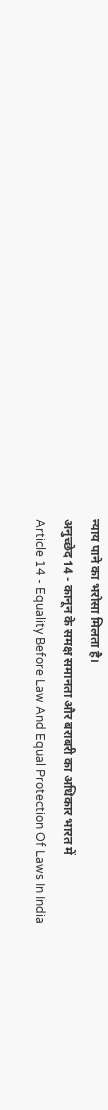न्याय पाने का भरोसा मिलता है।
अनुच्छेद 14 - कानून के समक्ष समानता और बराबरी का अधिकार भारत में
Article 14 - Equality Before Law And Equal Protection Of Laws In India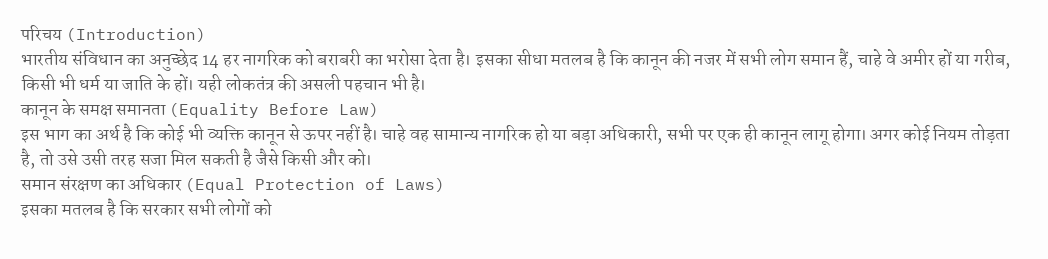परिचय (Introduction)
भारतीय संविधान का अनुच्छेद 14 हर नागरिक को बराबरी का भरोसा देता है। इसका सीधा मतलब है कि कानून की नजर में सभी लोग समान हैं, चाहे वे अमीर हों या गरीब, किसी भी धर्म या जाति के हों। यही लोकतंत्र की असली पहचान भी है।
कानून के समक्ष समानता (Equality Before Law)
इस भाग का अर्थ है कि कोई भी व्यक्ति कानून से ऊपर नहीं है। चाहे वह सामान्य नागरिक हो या बड़ा अधिकारी, सभी पर एक ही कानून लागू होगा। अगर कोई नियम तोड़ता है, तो उसे उसी तरह सजा मिल सकती है जैसे किसी और को।
समान संरक्षण का अधिकार (Equal Protection of Laws)
इसका मतलब है कि सरकार सभी लोगों को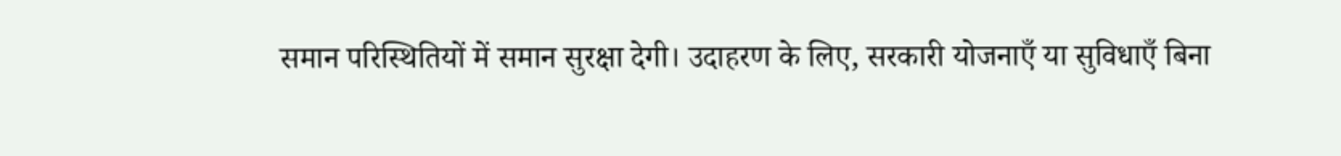समान परिस्थितियों में समान सुरक्षा देगी। उदाहरण के लिए, सरकारी योजनाएँ या सुविधाएँ बिना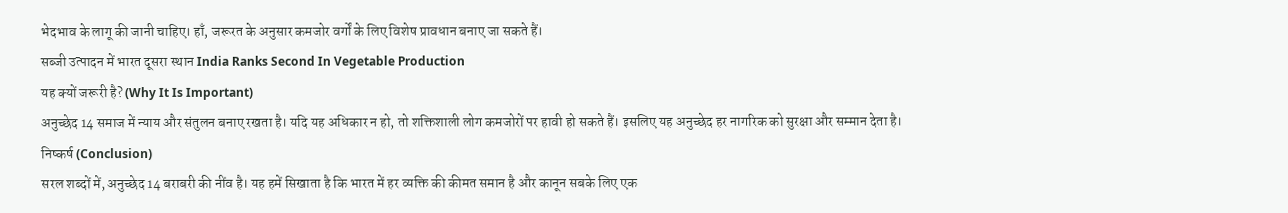भेदभाव के लागू की जानी चाहिए। हाँ, जरूरत के अनुसार कमजोर वर्गों के लिए विशेष प्रावधान बनाए जा सकते हैं।
सब्जी उत्पादन में भारत दूसरा स्थान India Ranks Second In Vegetable Production
यह क्यों जरूरी है? (Why It Is Important)
अनुच्छेद 14 समाज में न्याय और संतुलन बनाए रखता है। यदि यह अधिकार न हो, तो शक्तिशाली लोग कमजोरों पर हावी हो सकते हैं। इसलिए यह अनुच्छेद हर नागरिक को सुरक्षा और सम्मान देता है।
निष्कर्ष (Conclusion)
सरल शब्दों में, अनुच्छेद 14 बराबरी की नींव है। यह हमें सिखाता है कि भारत में हर व्यक्ति की कीमत समान है और कानून सबके लिए एक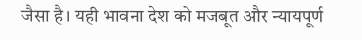जैसा है। यही भावना देश को मजबूत और न्यायपूर्ण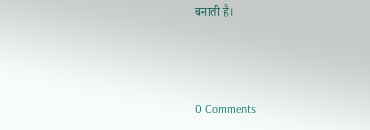बनाती है।



0 Comments